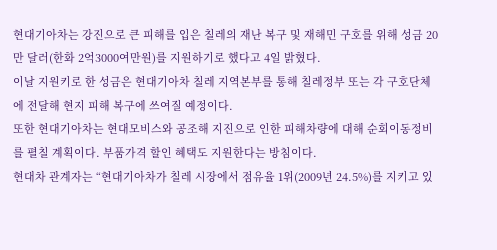현대기아차는 강진으로 큰 피해를 입은 칠레의 재난 복구 및 재해민 구호를 위해 성금 20만 달러(한화 2억3000여만원)를 지원하기로 했다고 4일 밝혔다.
이날 지원키로 한 성금은 현대기아차 칠레 지역본부를 통해 칠레정부 또는 각 구호단체에 전달해 현지 피해 복구에 쓰여질 예정이다.
또한 현대기아차는 현대모비스와 공조해 지진으로 인한 피해차량에 대해 순회이동정비를 펼칠 계획이다. 부품가격 할인 혜택도 지원한다는 방침이다.
현대차 관계자는 “현대기아차가 칠레 시장에서 점유율 1위(2009년 24.5%)를 지키고 있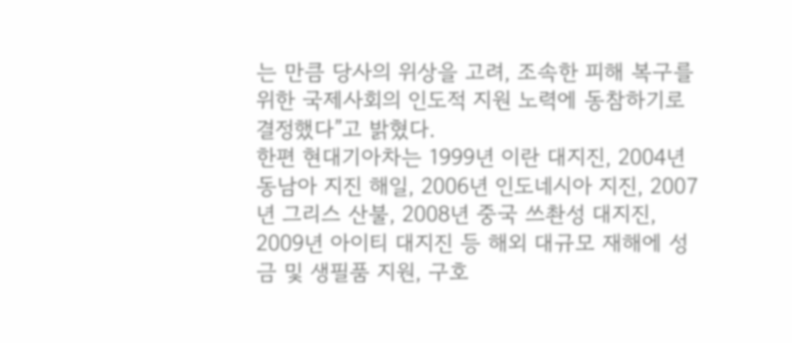는 만큼 당사의 위상을 고려, 조속한 피해 복구를 위한 국제사회의 인도적 지원 노력에 동참하기로 결정했다”고 밝혔다.
한편 현대기아차는 1999년 이란 대지진, 2004년 동남아 지진 해일, 2006년 인도네시아 지진, 2007년 그리스 산불, 2008년 중국 쓰촨성 대지진, 2009년 아이티 대지진 등 해외 대규모 재해에 성금 및 생필품 지원, 구호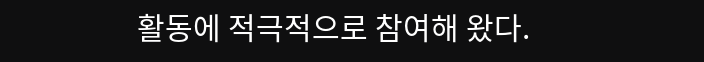활동에 적극적으로 참여해 왔다.